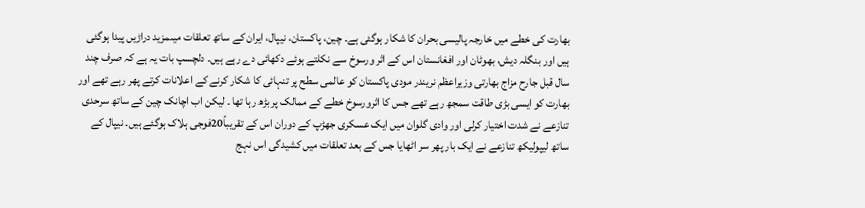بھارت کی خطے میں خارجہ پالیسی بحران کا شکار ہوگئی ہے۔ چین، پاکستان، نیپال، ایران کے ساتھ تعلقات میںمزید دراڑیں پیدا ہوگئی ہیں اور بنگلہ دیش، بھوٹان اور افغانستان اس کے اثر ورسوخ سے نکلتے ہوئے دکھائی دے رہے ہیں۔ دلچسپ بات یہ ہے کہ صرف چند سال قبل جارح مزاج بھارتی وزیراعظم نریندر مودی پاکستان کو عالمی سطح پر تنہائی کا شکار کرنے کے اعلانات کرتے پھر رہے تھے اور بھارت کو ایسی بڑی طاقت سمجھ رہے تھے جس کا اثرورسوخ خطے کے ممالک پر بڑھ رہا تھا ۔ لیکن اب اچانک چین کے ساتھ سرحدی تنازعے نے شدت اختیار کرلی اور وادی گلوان میں ایک عسکری جھڑپ کے دوران اس کے تقریباً20فوجی ہلاک ہوگئے ہیں۔ نیپال کے ساتھ لیپولیکھ تنازعے نے ایک بار پھر سر اٹھایا جس کے بعد تعلقات میں کشیدگی اس نہج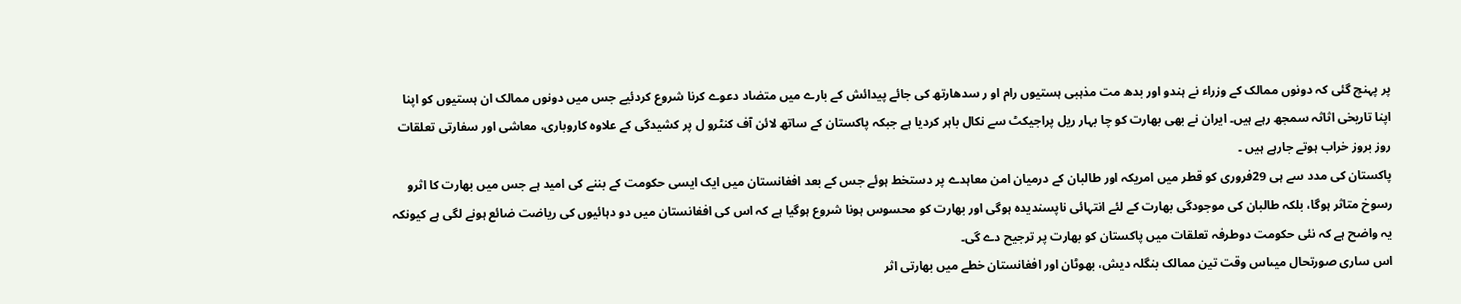پر پہنچ گئی کہ دونوں ممالک کے وزراء نے ہندو اور بدھ مت مذہبی ہستیوں رام او ر سدھارتھ کی جائے پیدائش کے بارے میں متضاد دعوے کرنا شروع کردئیے جس میں دونوں ممالک ان ہستیوں کو اپنا اپنا تاریخی اثاثہ سمجھ رہے ہیں۔ ایران نے بھی بھارت کو چا بہار ریل پراجیکٹ سے نکال باہر کردیا ہے جبکہ پاکستان کے ساتھ لائن آف کنٹرو ل پر کشیدگی کے علاوہ کاروباری، معاشی اور سفارتی تعلقات روز بروز خراب ہوتے جارہے ہیں ۔
پاکستان کی مدد سے ہی 29فروری کو قطر میں امریکہ اور طالبان کے درمیان امن معاہدے پر دستخط ہوئے جس کے بعد افغانستان میں ایک ایسی حکومت کے بننے کی امید ہے جس میں بھارت کا اثرو رسوخ متاثر ہوگا، بلکہ طالبان کی موجودگی بھارت کے لئے انتہائی ناپسندیدہ ہوگی اور بھارت کو محسوس ہونا شروع ہوگیا ہے کہ اس کی افغانستان میں دو دہائیوں کی ریاضت ضائع ہونے لگی ہے کیونکہ یہ واضح ہے کہ نئی حکومت دوطرفہ تعلقات میں پاکستان کو بھارت پر ترجیح دے گی۔
اس ساری صورتحال میںاس وقت تین ممالک بنگلہ دیش، بھوٹان اور افغانستان خطے میں بھارتی اثر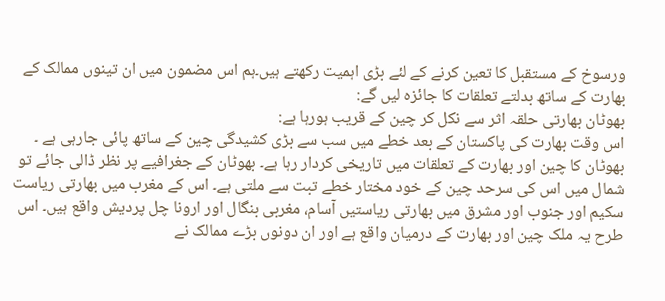ورسوخ کے مستقبل کا تعین کرنے کے لئے بڑی اہمیت رکھتے ہیں۔ہم اس مضمون میں ان تینوں ممالک کے بھارت کے ساتھ بدلتے تعلقات کا جائزہ لیں گے:
بھوٹان بھارتی حلقہ اثر سے نکل کر چین کے قریب ہورہا ہے:
اس وقت بھارت کی پاکستان کے بعد خطے میں سب سے بڑی کشیدگی چین کے ساتھ پائی جارہی ہے ۔ بھوٹان کا چین اور بھارت کے تعلقات میں تاریخی کردار رہا ہے۔ بھوٹان کے جغرافیے پر نظر ڈالی جائے تو شمال میں اس کی سرحد چین کے خود مختار خطے تبت سے ملتی ہے۔ اس کے مغرب میں بھارتی ریاست سکیم اور جنوب اور مشرق میں بھارتی ریاستیں آسام، مغربی بنگال اور ارونا چل پردیش واقع ہیں۔ اس طرح یہ ملک چین اور بھارت کے درمیان واقع ہے اور ان دونوں بڑے ممالک نے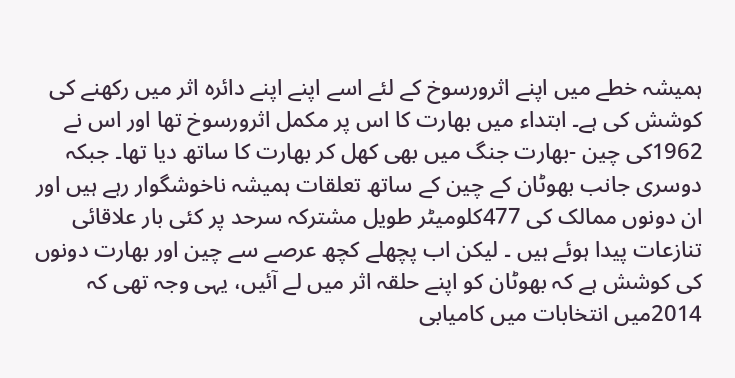ہمیشہ خطے میں اپنے اثرورسوخ کے لئے اسے اپنے اپنے دائرہ اثر میں رکھنے کی کوشش کی ہے۔ ابتداء میں بھارت کا اس پر مکمل اثرورسوخ تھا اور اس نے 1962کی چین -بھارت جنگ میں بھی کھل کر بھارت کا ساتھ دیا تھا۔ جبکہ دوسری جانب بھوٹان کے چین کے ساتھ تعلقات ہمیشہ ناخوشگوار رہے ہیں اور ان دونوں ممالک کی 477کلومیٹر طویل مشترکہ سرحد پر کئی بار علاقائی تنازعات پیدا ہوئے ہیں ۔ لیکن اب پچھلے کچھ عرصے سے چین اور بھارت دونوں کی کوشش ہے کہ بھوٹان کو اپنے حلقہ اثر میں لے آئیں، یہی وجہ تھی کہ 2014میں انتخابات میں کامیابی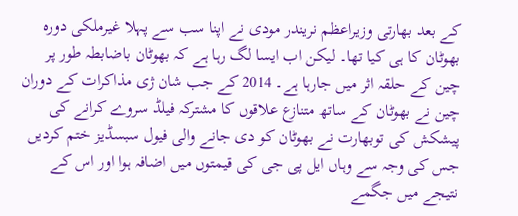کے بعد بھارتی وزیراعظم نریندر مودی نے اپنا سب سے پہلا غیرملکی دورہ بھوٹان کا ہی کیا تھا۔ لیکن اب ایسا لگ رہا ہے کہ بھوٹان باضابطہ طور پر چین کے حلقہ اثر میں جارہا ہے۔ 2014 کے جب شان ژی مذاکرات کے دوران چین نے بھوٹان کے ساتھ متنازع علاقوں کا مشترکہ فیلڈ سروے کرانے کی پیشکش کی توبھارت نے بھوٹان کو دی جانے والی فیول سبسڈیز ختم کردیں جس کی وجہ سے وہاں ایل پی جی کی قیمتوں میں اضافہ ہوا اور اس کے نتیجے میں جگمے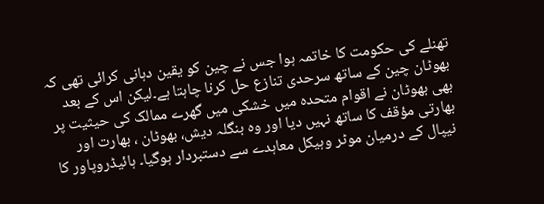تھنلے کی حکومت کا خاتمہ ہوا جس نے چین کو یقین دہانی کرائی تھی کہ بھوٹان چین کے ساتھ سرحدی تنازع حل کرنا چاہتا ہے۔لیکن اس کے بعد بھی بھوٹان نے اقوام متحدہ میں خشکی میں گھرے ممالک کی حیثیت پر بھارتی مؤقف کا ساتھ نہیں دیا اور وہ بنگلہ دیش، بھوٹان ، بھارت اور نیپال کے درمیان موٹر وہیکل معاہدے سے دستبردار ہوگیا۔ ہائیڈروپاور کا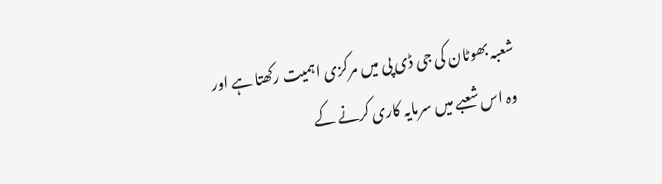شعبہ بھوٹان کی جی ڈی پی میں مرکزی اہمیت رکھتا ہے اور وہ اس شعبے میں سرمایہ کاری کرنے کے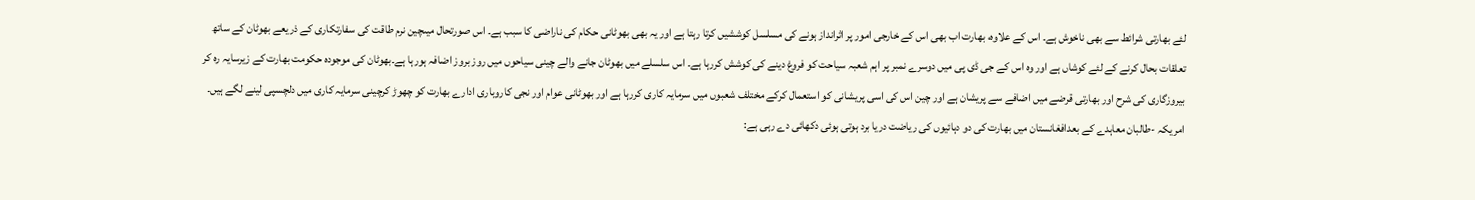لئے بھارتی شرائط سے بھی ناخوش ہے۔ اس کے علاوہ، بھارت اب بھی اس کے خارجی امور پر اثرانداز ہونے کی مسلسل کوششیں کرتا رہتا ہے اور یہ بھی بھوٹانی حکام کی ناراضی کا سبب ہے۔ اس صورتحال میںچین نرم طاقت کی سفارتکاری کے ذریعے بھوٹان کے ساتھ تعلقات بحال کرنے کے لئے کوشاں ہے اور وہ اس کے جی ڈی پی میں دوسرے نمبر پر اہم شعبہ سیاحت کو فروغ دینے کی کوشش کررہا ہے۔ اس سلسلے میں بھوٹان جانے والے چینی سیاحوں میں روز بروز اضافہ ہورہا ہے۔بھوٹان کی موجودہ حکومت بھارت کے زیرسایہ رہ کر بیروزگاری کی شرح اور بھارتی قرضے میں اضافے سے پریشان ہے اور چین اس کی اسی پریشانی کو استعمال کرکے مختلف شعبوں میں سرمایہ کاری کررہا ہے اور بھوٹانی عوام اور نجی کاروباری ادارے بھارت کو چھوڑ کرچینی سرمایہ کاری میں دلچسپی لینے لگے ہیں۔
امریکہ -طالبان معاہدے کے بعدافغانستان میں بھارت کی دو دہائیوں کی ریاضت دریا برد ہوتی ہوئی دکھائی دے رہی ہے: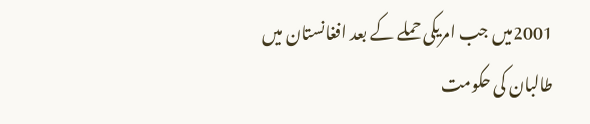2001میں جب امریکی حملے کے بعد افغانستان میں طالبان کی حکومت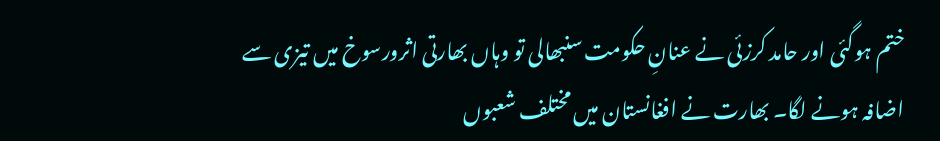ختم ہوگئی اور حامد کرزئی نے عنانِ حکومت سنبھالی تو وہاں بھارتی اثرورسوخ میں تیزی سے اضافہ ہونے لگا۔ بھارت نے افغانستان میں مختلف شعبوں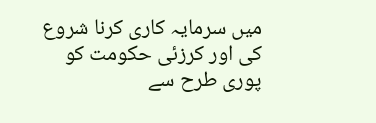میں سرمایہ کاری کرنا شروع کی اور کرزئی حکومت کو پوری طرح سے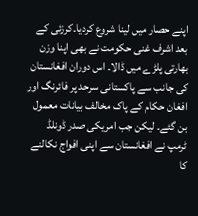اپنے حصار میں لینا شروع کردیا۔کرزئی کے بعد اشرف غنی حکومت نے بھی اپنا وزن بھارتی پلڑے میں ڈالا۔ اس دوران افغانستان کی جانب سے پاکستانی سرحد پر فائرنگ اور افغان حکام کے پاک مخالف بیانات معمول بن گئے۔ لیکن جب امریکی صدر ڈونلڈ ٹرمپ نے افغانستان سے اپنی افواج نکالنے کا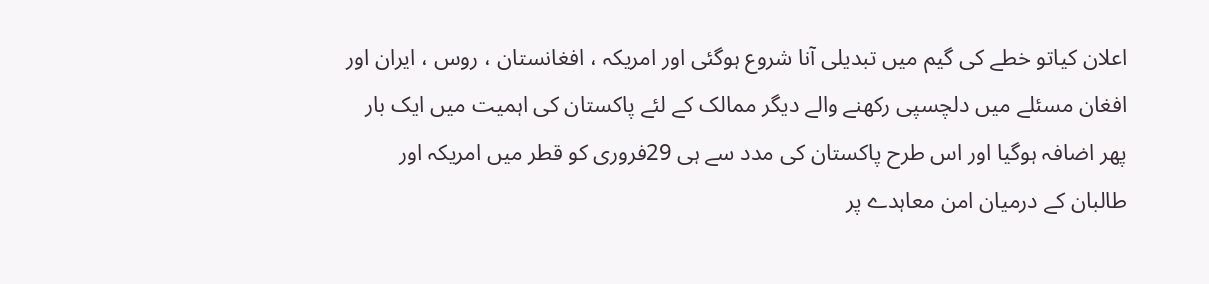اعلان کیاتو خطے کی گیم میں تبدیلی آنا شروع ہوگئی اور امریکہ ، افغانستان ، روس ، ایران اور افغان مسئلے میں دلچسپی رکھنے والے دیگر ممالک کے لئے پاکستان کی اہمیت میں ایک بار پھر اضافہ ہوگیا اور اس طرح پاکستان کی مدد سے ہی 29فروری کو قطر میں امریکہ اور طالبان کے درمیان امن معاہدے پر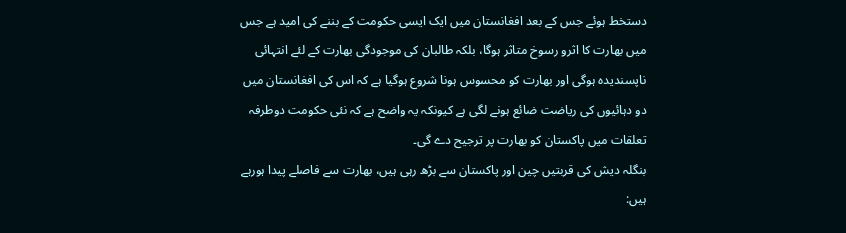دستخط ہوئے جس کے بعد افغانستان میں ایک ایسی حکومت کے بننے کی امید ہے جس میں بھارت کا اثرو رسوخ متاثر ہوگا، بلکہ طالبان کی موجودگی بھارت کے لئے انتہائی ناپسندیدہ ہوگی اور بھارت کو محسوس ہونا شروع ہوگیا ہے کہ اس کی افغانستان میں دو دہائیوں کی ریاضت ضائع ہونے لگی ہے کیونکہ یہ واضح ہے کہ نئی حکومت دوطرفہ تعلقات میں پاکستان کو بھارت پر ترجیح دے گی۔
بنگلہ دیش کی قربتیں چین اور پاکستان سے بڑھ رہی ہیں، بھارت سے فاصلے پیدا ہورہے ہیں: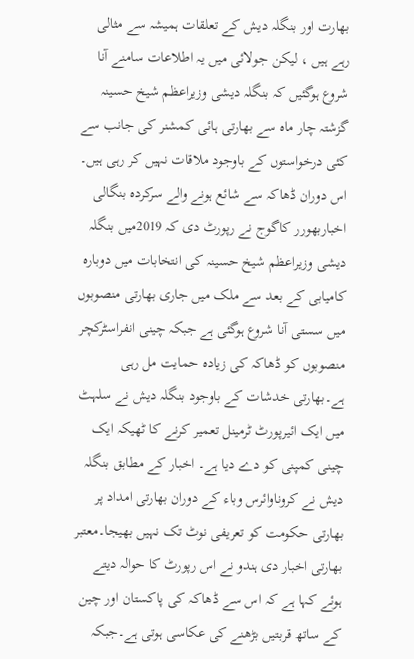بھارت اور بنگلہ دیش کے تعلقات ہمیشہ سے مثالی رہے ہیں ، لیکن جولائی میں یہ اطلاعات سامنے آنا شروع ہوگئیں کہ بنگلہ دیشی وزیراعظم شیخ حسینہ گزشتہ چار ماہ سے بھارتی ہائی کمشنر کی جانب سے کئی درخواستوں کے باوجود ملاقات نہیں کر رہی ہیں۔ اس دوران ڈھاکہ سے شائع ہونے والے سرکردہ بنگالی اخباربھورر کاگوج نے رپورٹ دی کہ 2019میں بنگلہ دیشی وزیراعظم شیخ حسینہ کی انتخابات میں دوبارہ کامیابی کے بعد سے ملک میں جاری بھارتی منصوبوں میں سستی آنا شروع ہوگئی ہے جبکہ چینی انفراسٹرکچر منصوبوں کو ڈھاکہ کی زیادہ حمایت مل رہی ہے۔بھارتی خدشات کے باوجود بنگلہ دیش نے سلہٹ میں ایک ائیرپورٹ ٹرمینل تعمیر کرنے کا ٹھیکہ ایک چینی کمپنی کو دے دیا ہے۔ اخبار کے مطابق بنگلہ دیش نے کروناوائرس وباء کے دوران بھارتی امداد پر بھارتی حکومت کو تعریفی نوٹ تک نہیں بھیجا۔معتبر بھارتی اخبار دی ہندو نے اس رپورٹ کا حوالہ دیتے ہوئے کہا ہے کہ اس سے ڈھاکہ کی پاکستان اور چین کے ساتھ قربتیں بڑھنے کی عکاسی ہوتی ہے۔جبکہ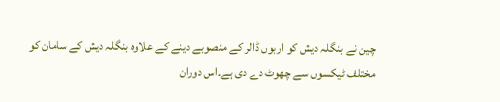چین نے بنگلہ دیش کو اربوں ڈالر کے منصوبے دینے کے علاوہ بنگلہ دیش کے سامان کو مختلف ٹیکسوں سے چھوٹ دے دی ہے۔اس دوران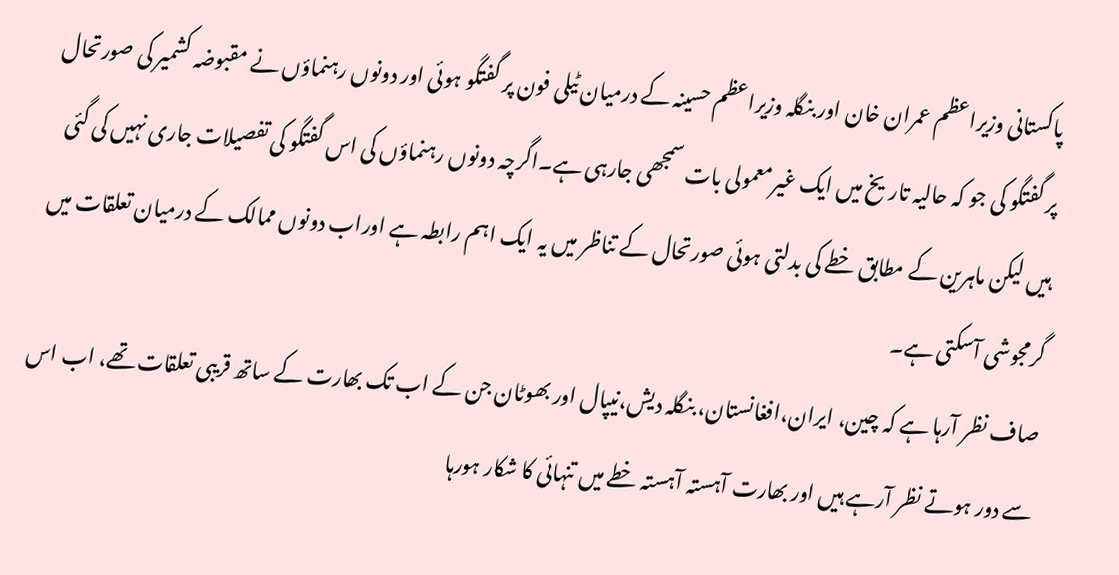پاکستانی وزیراعظم عمران خان اور بنگلہ وزیراعظم حسینہ کے درمیان ٹیلی فون پر گفتگو ہوئی اور دونوں رہنماؤں نے مقبوضہ کشمیر کی صورتحال پر گفتگو کی جو کہ حالیہ تاریخ میں ایک غیرمعمولی بات سمجھی جارہی ہے۔اگرچہ دونوں رہنماؤں کی اس گفتگو کی تفصیلات جاری نہیں کی گئی ہیں لیکن ماہرین کے مطابق خطے کی بدلتی ہوئی صورتحال کے تناظر میں یہ ایک اہم رابطہ ہے اوراب دونوں ممالک کے درمیان تعلقات میں گرمجوشی آسکتی ہے۔
صاف نظر آرہا ہے کہ چین، ایران،افغانستان، بنگلہ دیش،نیپال اور بھوٹان جن کے اب تک بھارت کے ساتھ قریبی تعلقات تھے، اب اس سے دور ہوتے نظر آرہے ہیں اور بھارت آہستہ آہستہ خطے میں تنہائی کا شکار ہورہا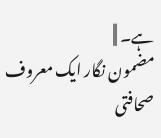ہے۔ ||
مضمون نگار ایک معروف صحافتی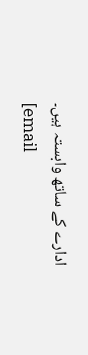ادارے کے ساتھ وابستہ ہیں۔
[email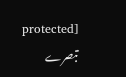protected]
تبصرے